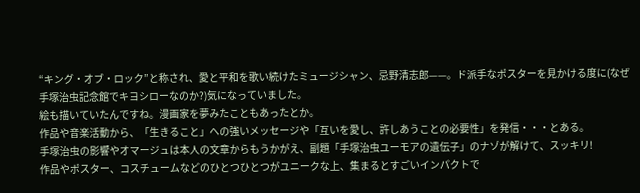“キング・オブ・ロック”と称され、愛と平和を歌い続けたミュージシャン、忌野清志郎——。ド派手なポスターを見かける度に(なぜ手塚治虫記念館でキヨシローなのか?)気になっていました。
絵も描いていたんですね。漫画家を夢みたこともあったとか。
作品や音楽活動から、「生きること」への強いメッセージや「互いを愛し、許しあうことの必要性」を発信・・・とある。
手塚治虫の影響やオマージュは本人の文章からもうかがえ、副題「手塚治虫ユーモアの遺伝子」のナゾが解けて、スッキリ!
作品やポスター、コスチュームなどのひとつひとつがユニークな上、集まるとすごいインパクトで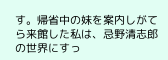す。帰省中の妹を案内しがてら来館した私は、忌野清志郎の世界にすっ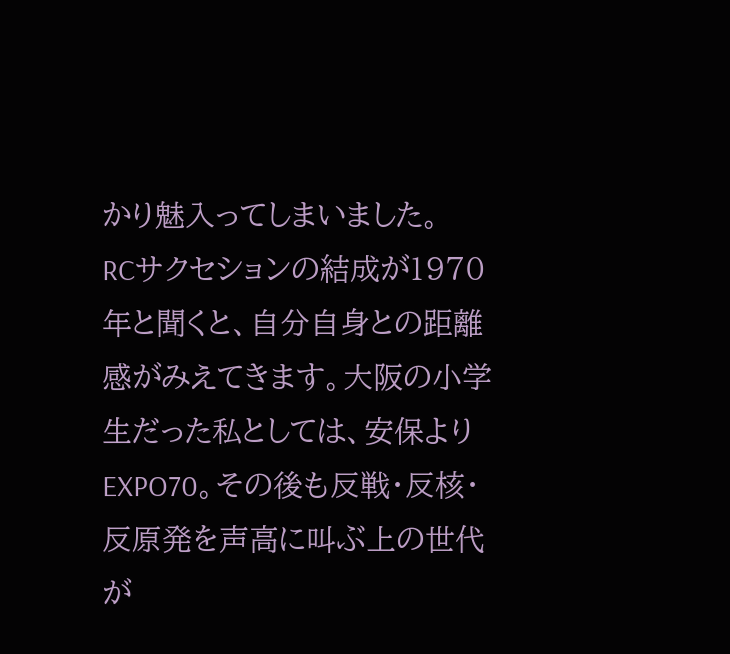かり魅入ってしまいました。
RCサクセションの結成が1970年と聞くと、自分自身との距離感がみえてきます。大阪の小学生だった私としては、安保よりEXPO70。その後も反戦・反核・反原発を声高に叫ぶ上の世代が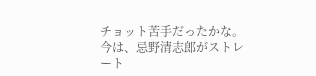チョット苦手だったかな。
今は、忌野清志郎がストレート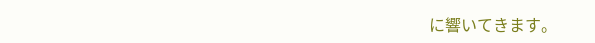に響いてきます。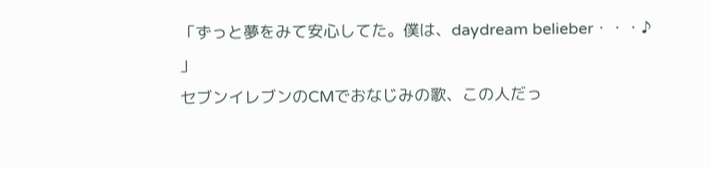「ずっと夢をみて安心してた。僕は、daydream belieber・・・♪ 」
セブンイレブンのCMでおなじみの歌、この人だっ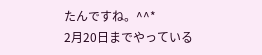たんですね。^^*
2月20日までやっている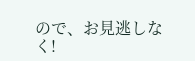ので、お見逃しなく!